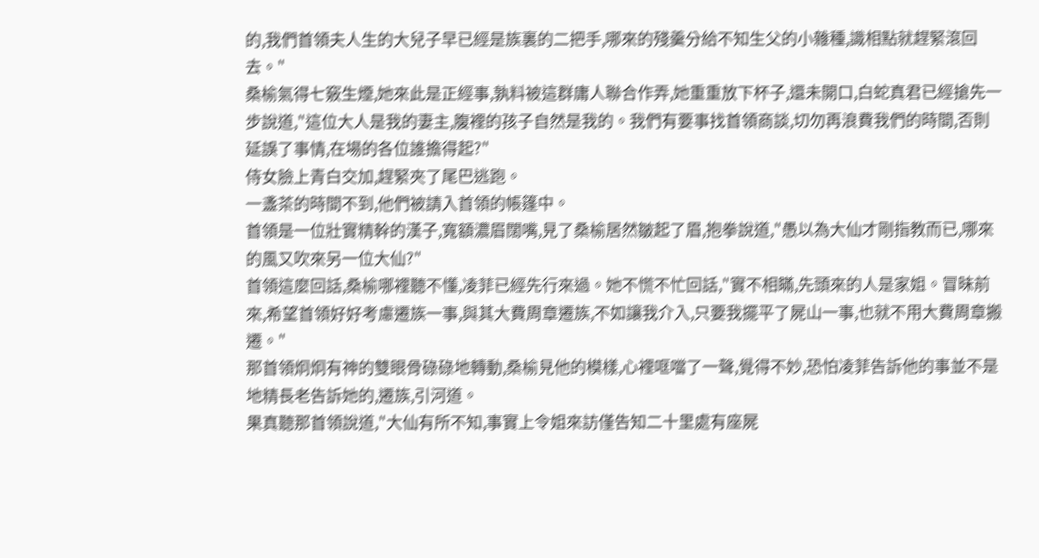的,我們首領夫人生的大兒子早已經是族裏的二把手,哪來的殘羹分給不知生父的小雜種,識相點就趕緊滾回去。"
桑榆氣得七竅生煙,她來此是正經事,孰料被這群庸人聯合作弄,她重重放下杯子,還未開口,白蛇真君已經搶先一步說道,"這位大人是我的妻主,腹裡的孩子自然是我的。我們有要事找首領商談,切勿再浪費我們的時間,否則延誤了事情,在場的各位誰擔得起?"
侍女臉上青白交加,趕緊夾了尾巴逃跑。
一盞茶的時間不到,他們被請入首領的帳篷中。
首領是一位壯實精幹的漢子,寬額濃眉闊嘴,見了桑榆居然皺起了眉,抱拳說道,"愚以為大仙才剛指教而已,哪來的風又吹來另一位大仙?"
首領這麼回話,桑榆哪裡聽不懂,凌菲已經先行來過。她不慌不忙回話,"實不相瞞,先頭來的人是家姐。冒昧前來,希望首領好好考慮遷族一事,與其大費周章遷族,不如讓我介入,只要我擺平了屍山一事,也就不用大費周章搬遷。"
那首領炯炯有神的雙眼骨碌碌地轉動,桑榆見他的模樣,心裡哐噹了一聲,覺得不妙,恐怕凌菲告訴他的事並不是地精長老告訴她的,遷族,引河道。
果真聽那首領說道,"大仙有所不知,事實上令姐來訪僅告知二十里處有座屍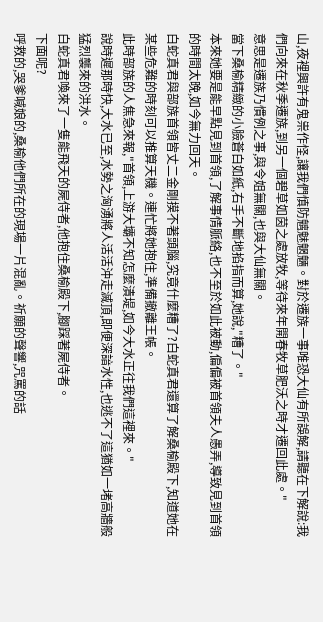山,夜裡興許有鬼祟作怪,讓我們慎防魑魅魍魎。對於遷族一事唯恐大仙有所誤解,請聽在下解說:我們向來在秋季遷族,到另一個碧草如茵之處放牧,等待來年開春牧草肥沃之時才遷回此處。"
意思是遷族乃慣例之事,與令姐無關,也與大仙無關。
當下桑榆精緻的小臉蒼白如紙,右手不斷地掐指而算,她說,"糟了。"
本來她要是能早點見到首領,了解事情脈絡,也不至於如此被動,偏偏被首領夫人愚弄,導致見到首領的時間太晚,如今無力回天。
白蛇真君與部族首領皆丈二金剛摸不著頭腦,究竟什麼糟了?白蛇真君還算了解桑榆殿下,知道她在某些危難的時刻可以推算天機。連忙將她抱住,準備撤離王帳。
此時部族的人焦急來報,"首領,上游大壩不知怎麼潰堤,如今大水正往我們這裡來。"
說時遲那時快,大水已至,水勢之洶湧將人活活沖走滅頂,即便深諳水性,也逃不了這猶如一堵高牆般猛烈襲來的洪水。
白蛇真君喚來了一隻能飛天的屍侍者,他抱住桑榆殿下,腳踩著屍侍者。
下面呢?
呼救的,哭爹喊娘的,桑榆他們所在的現場一片混亂。祈願的聲響,咒罵的話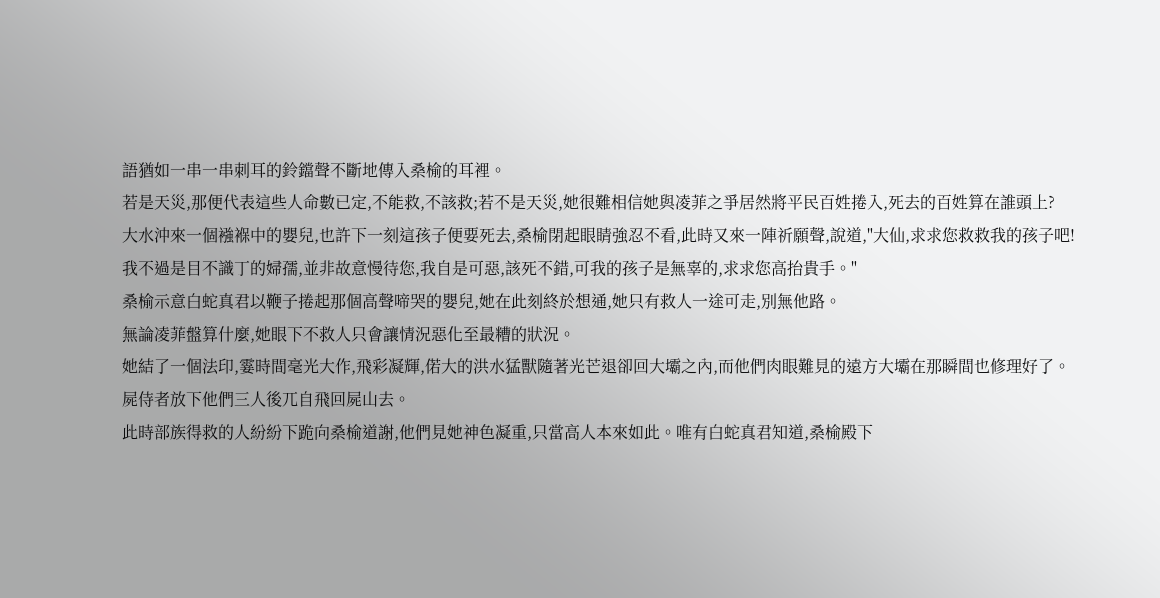語猶如一串一串刺耳的鈴鐺聲不斷地傳入桑榆的耳裡。
若是天災,那便代表這些人命數已定,不能救,不該救;若不是天災,她很難相信她與凌菲之爭居然將平民百姓捲入,死去的百姓算在誰頭上?
大水沖來一個襁褓中的嬰兒,也許下一刻這孩子便要死去,桑榆閉起眼睛強忍不看,此時又來一陣祈願聲,說道,"大仙,求求您救救我的孩子吧!我不過是目不識丁的婦孺,並非故意慢待您,我自是可惡,該死不錯,可我的孩子是無辜的,求求您高抬貴手。"
桑榆示意白蛇真君以鞭子捲起那個高聲啼哭的嬰兒,她在此刻終於想通,她只有救人一途可走,別無他路。
無論凌菲盤算什麼,她眼下不救人只會讓情況惡化至最糟的狀況。
她結了一個法印,霎時間毫光大作,飛彩凝輝,偌大的洪水猛獸隨著光芒退卻回大壩之內,而他們肉眼難見的遠方大壩在那瞬間也修理好了。
屍侍者放下他們三人後兀自飛回屍山去。
此時部族得救的人紛紛下跪向桑榆道謝,他們見她神色凝重,只當高人本來如此。唯有白蛇真君知道,桑榆殿下